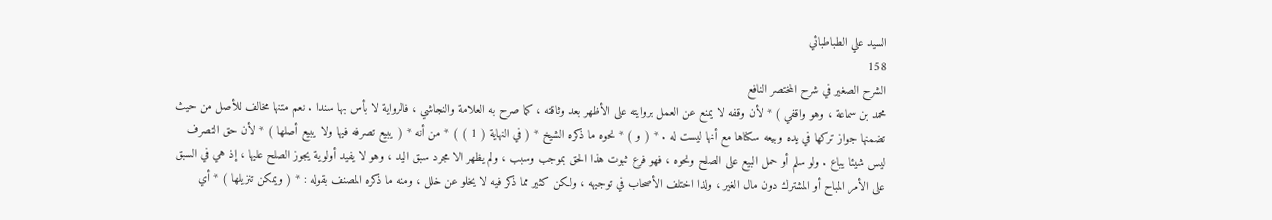السيد علي الطباطبائي
158
الشرح الصغير في شرح المختصر النافع
محمد بن سماعة ، وهو واقفي ) * لأن وقفه لا يمنع عن العمل بروايته على الأظهر بعد وثاقته ، كما صرح به العلامة والنجاشي ، فالرواية لا بأس بها سندا . نعم متنها مخالف للأصل من حيث تضمنها جواز تركها في يده وبيعه سكناها مع أنها ليست له . * ( و ) * نحوه ما ذكره الشيخ * ( في النهاية ( 1 ) ) * من أنه * ( يبيع تصرفه فيها ولا يبيع أصلها ) * لأن حق التصرف ليس شيئا يباع . ولو سلم أو حمل البيع على الصلح ونحوه ، فهو فرع ثبوت هذا الحق بموجب وسبب ، ولم يظهر الا مجرد سبق اليد ، وهو لا يفيد أولوية يجوز الصلح عليها ، إذ هي في السبق على الأمر المباح أو المشترك دون مال الغير ، ولذا اختلف الأصحاب في توجيهه ، ولكن كثير مما ذكر فيه لا يخلو عن خلل ، ومنه ما ذكره المصنف بقوله : * ( ويمكن تنزيلها ) * أي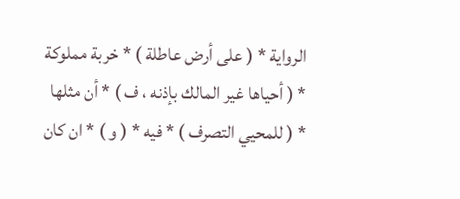الرواية * ( على أرض عاطلة ) * خربة مملوكة * ( أحياها غير المالك بإذنه ، ف ) * أن مثلها * ( للمحيي التصرف ) * فيه * ( و ) * ان كان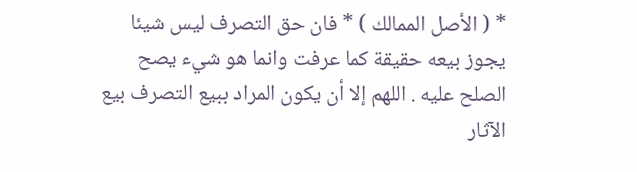* ( الأصل الممالك ) * فان حق التصرف ليس شيئا يجوز بيعه حقيقة كما عرفت وانما هو شيء يصح الصلح عليه . اللهم إلا أن يكون المراد ببيع التصرف بيع الآثار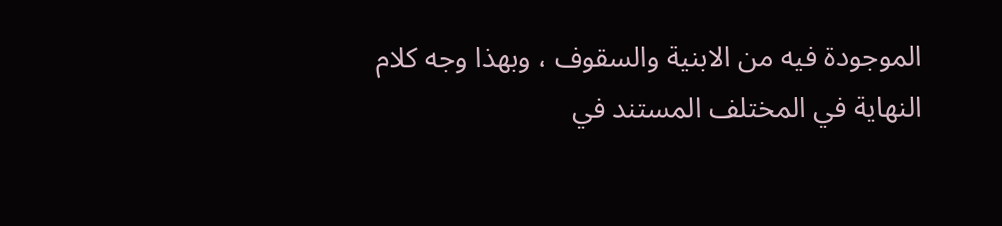الموجودة فيه من الابنية والسقوف ، وبهذا وجه كلام النهاية في المختلف المستند في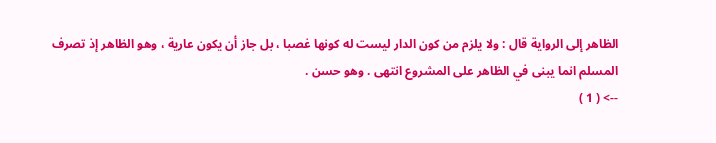الظاهر إلى الرواية قال : ولا يلزم من كون الدار ليست له كونها غصبا ، بل جاز أن يكون عارية ، وهو الظاهر إذ تصرف المسلم انما يبنى في الظاهر على المشروع انتهى . وهو حسن .
--> ( 1 )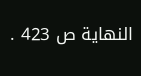النهاية ص 423 .